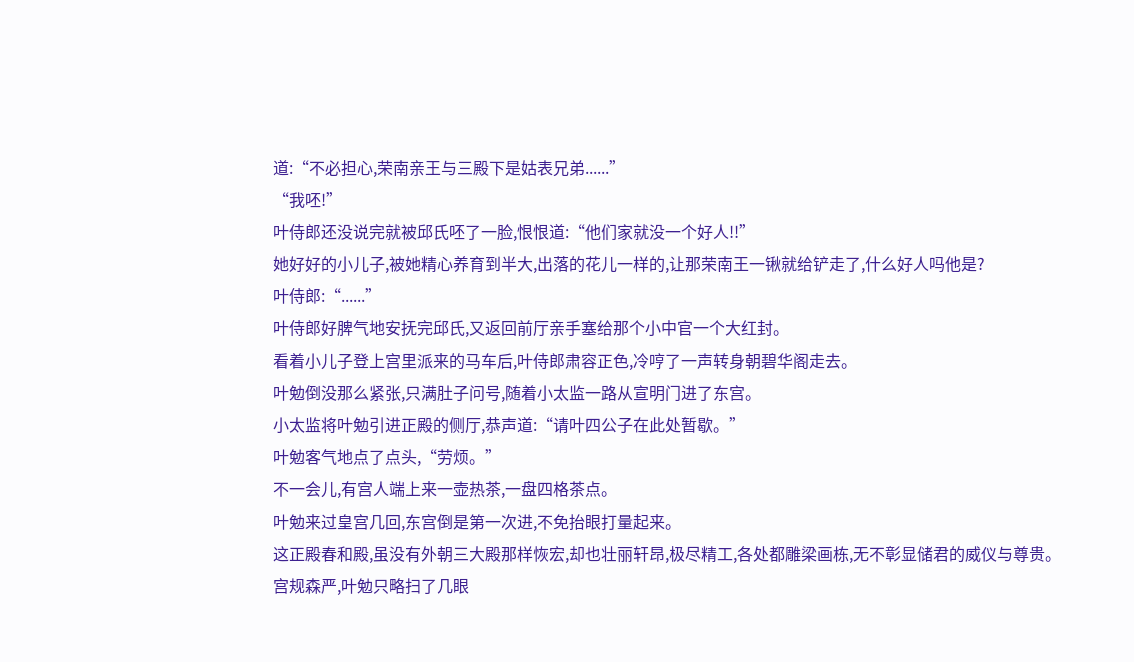道:“不必担心,荣南亲王与三殿下是姑表兄弟......”
“我呸!”
叶侍郎还没说完就被邱氏呸了一脸,恨恨道:“他们家就没一个好人!!”
她好好的小儿子,被她精心养育到半大,出落的花儿一样的,让那荣南王一锹就给铲走了,什么好人吗他是?
叶侍郎:“......”
叶侍郎好脾气地安抚完邱氏,又返回前厅亲手塞给那个小中官一个大红封。
看着小儿子登上宫里派来的马车后,叶侍郎肃容正色,冷哼了一声转身朝碧华阁走去。
叶勉倒没那么紧张,只满肚子问号,随着小太监一路从宣明门进了东宫。
小太监将叶勉引进正殿的侧厅,恭声道:“请叶四公子在此处暂歇。”
叶勉客气地点了点头,“劳烦。”
不一会儿,有宫人端上来一壶热茶,一盘四格茶点。
叶勉来过皇宫几回,东宫倒是第一次进,不免抬眼打量起来。
这正殿春和殿,虽没有外朝三大殿那样恢宏,却也壮丽轩昂,极尽精工,各处都雕梁画栋,无不彰显储君的威仪与尊贵。
宫规森严,叶勉只略扫了几眼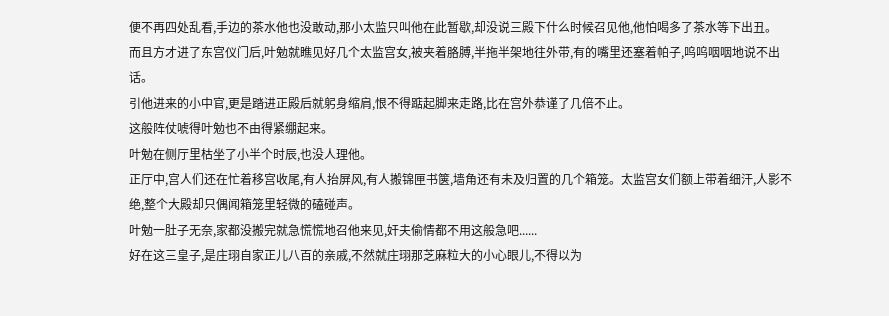便不再四处乱看,手边的茶水他也没敢动,那小太监只叫他在此暂歇,却没说三殿下什么时候召见他,他怕喝多了茶水等下出丑。
而且方才进了东宫仪门后,叶勉就瞧见好几个太监宫女,被夹着胳膊,半拖半架地往外带,有的嘴里还塞着帕子,呜呜咽咽地说不出话。
引他进来的小中官,更是踏进正殿后就躬身缩肩,恨不得踮起脚来走路,比在宫外恭谨了几倍不止。
这般阵仗唬得叶勉也不由得紧绷起来。
叶勉在侧厅里枯坐了小半个时辰,也没人理他。
正厅中,宫人们还在忙着移宫收尾,有人抬屏风,有人搬锦匣书箧,墙角还有未及归置的几个箱笼。太监宫女们额上带着细汗,人影不绝,整个大殿却只偶闻箱笼里轻微的磕碰声。
叶勉一肚子无奈,家都没搬完就急慌慌地召他来见,奸夫偷情都不用这般急吧......
好在这三皇子,是庄珝自家正儿八百的亲戚,不然就庄珝那芝麻粒大的小心眼儿,不得以为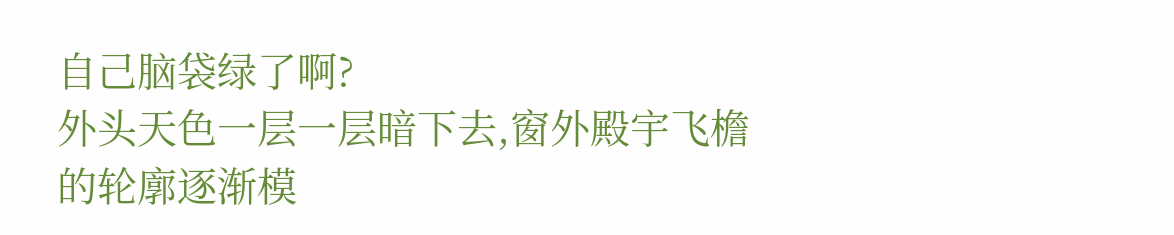自己脑袋绿了啊?
外头天色一层一层暗下去,窗外殿宇飞檐的轮廓逐渐模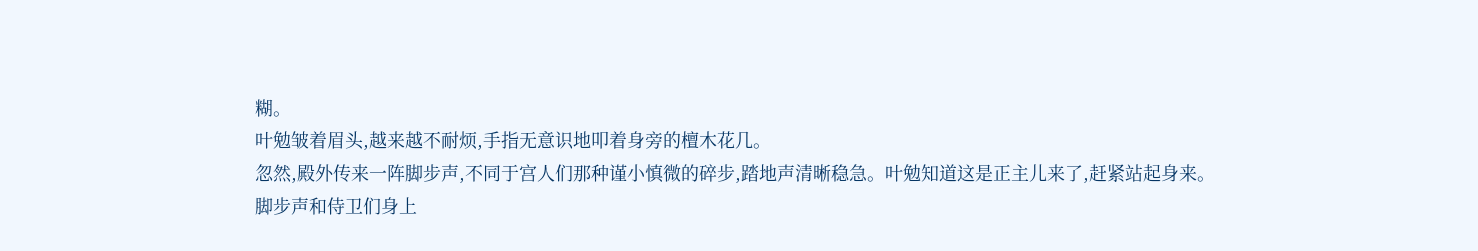糊。
叶勉皱着眉头,越来越不耐烦,手指无意识地叩着身旁的檀木花几。
忽然,殿外传来一阵脚步声,不同于宫人们那种谨小慎微的碎步,踏地声清晰稳急。叶勉知道这是正主儿来了,赶紧站起身来。
脚步声和侍卫们身上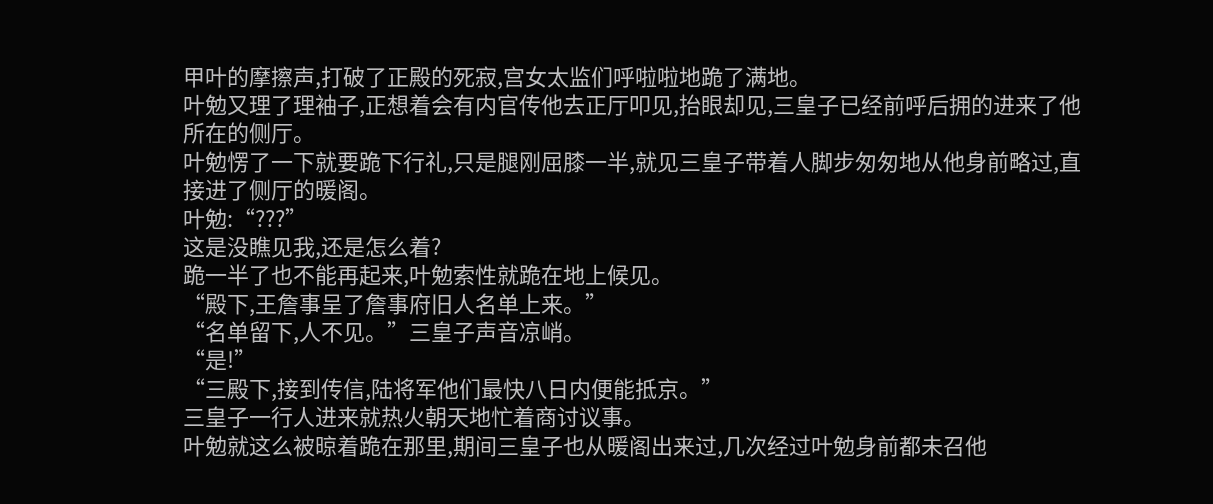甲叶的摩擦声,打破了正殿的死寂,宫女太监们呼啦啦地跪了满地。
叶勉又理了理袖子,正想着会有内官传他去正厅叩见,抬眼却见,三皇子已经前呼后拥的进来了他所在的侧厅。
叶勉愣了一下就要跪下行礼,只是腿刚屈膝一半,就见三皇子带着人脚步匆匆地从他身前略过,直接进了侧厅的暖阁。
叶勉:“???”
这是没瞧见我,还是怎么着?
跪一半了也不能再起来,叶勉索性就跪在地上候见。
“殿下,王詹事呈了詹事府旧人名单上来。”
“名单留下,人不见。”三皇子声音凉峭。
“是!”
“三殿下,接到传信,陆将军他们最快八日内便能抵京。”
三皇子一行人进来就热火朝天地忙着商讨议事。
叶勉就这么被晾着跪在那里,期间三皇子也从暖阁出来过,几次经过叶勉身前都未召他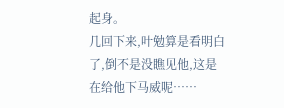起身。
几回下来,叶勉算是看明白了,倒不是没瞧见他,这是在给他下马威呢……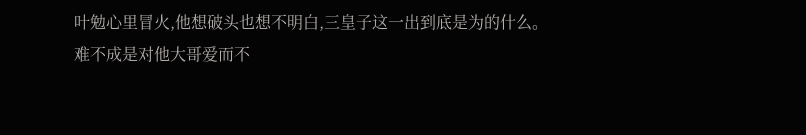叶勉心里冒火,他想破头也想不明白,三皇子这一出到底是为的什么。
难不成是对他大哥爱而不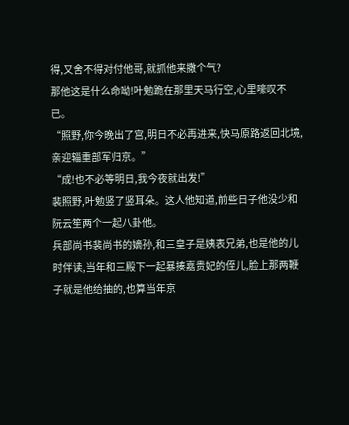得,又舍不得对付他哥,就抓他来撒个气?
那他这是什么命呦!叶勉跪在那里天马行空,心里嚎叹不已。
“照野,你今晚出了宫,明日不必再进来,快马原路返回北境,亲迎辎重部军归京。”
“成!也不必等明日,我今夜就出发!”
裴照野,叶勉竖了竖耳朵。这人他知道,前些日子他没少和阮云笙两个一起八卦他。
兵部尚书裴尚书的嫡孙,和三皇子是姨表兄弟,也是他的儿时伴读,当年和三殿下一起暴揍嘉贵妃的侄儿,脸上那两鞭子就是他给抽的,也算当年京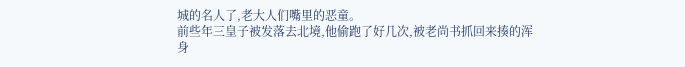城的名人了,老大人们嘴里的恶童。
前些年三皇子被发落去北境,他偷跑了好几次,被老尚书抓回来揍的浑身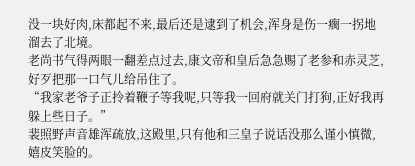没一块好肉,床都起不来,最后还是逮到了机会,浑身是伤一瘸一拐地溜去了北境。
老尚书气得两眼一翻差点过去,康文帝和皇后急急赐了老参和赤灵芝,好歹把那一口气儿给吊住了。
“我家老爷子正拎着鞭子等我呢,只等我一回府就关门打狗,正好我再躲上些日子。”
裴照野声音雄浑疏放,这殿里,只有他和三皇子说话没那么谨小慎微,嬉皮笑脸的。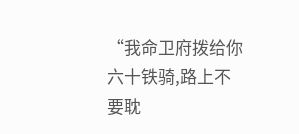“我命卫府拨给你六十铁骑,路上不要耽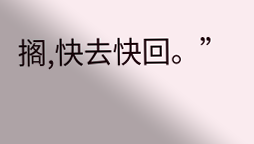搁,快去快回。”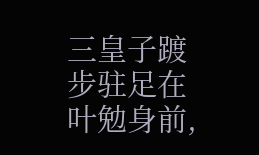三皇子踱步驻足在叶勉身前,